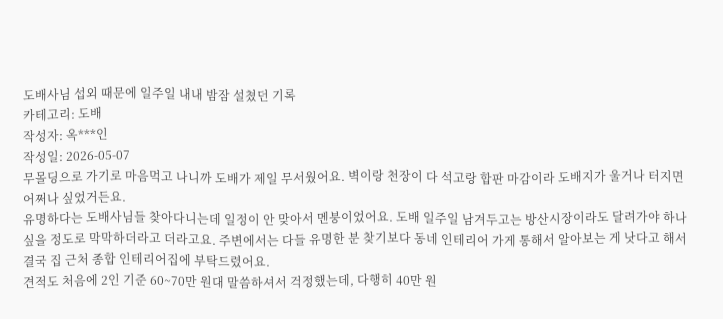도배사님 섭외 때문에 일주일 내내 밤잠 설쳤던 기록
카테고리: 도배
작성자: 옥***인
작성일: 2026-05-07
무몰딩으로 가기로 마음먹고 나니까 도배가 제일 무서웠어요. 벽이랑 천장이 다 석고랑 합판 마감이라 도배지가 울거나 터지면 어쩌나 싶었거든요.
유명하다는 도배사님들 찾아다니는데 일정이 안 맞아서 멘붕이었어요. 도배 일주일 남겨두고는 방산시장이라도 달려가야 하나 싶을 정도로 막막하더라고 더라고요. 주변에서는 다들 유명한 분 찾기보다 동네 인테리어 가게 통해서 알아보는 게 낫다고 해서 결국 집 근처 종합 인테리어집에 부탁드렸어요.
견적도 처음에 2인 기준 60~70만 원대 말씀하셔서 걱정했는데, 다행히 40만 원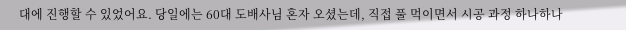대에 진행할 수 있었어요. 당일에는 60대 도배사님 혼자 오셨는데, 직접 풀 먹이면서 시공 과정 하나하나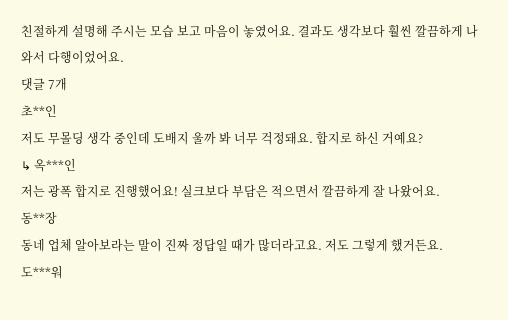친절하게 설명해 주시는 모습 보고 마음이 놓였어요. 결과도 생각보다 훨씬 깔끔하게 나와서 다행이었어요.
댓글 7개
초**인
저도 무몰딩 생각 중인데 도배지 울까 봐 너무 걱정돼요. 합지로 하신 거예요?
↳ 옥***인
저는 광폭 합지로 진행했어요! 실크보다 부담은 적으면서 깔끔하게 잘 나왔어요.
동**장
동네 업체 알아보라는 말이 진짜 정답일 때가 많더라고요. 저도 그렇게 했거든요.
도***워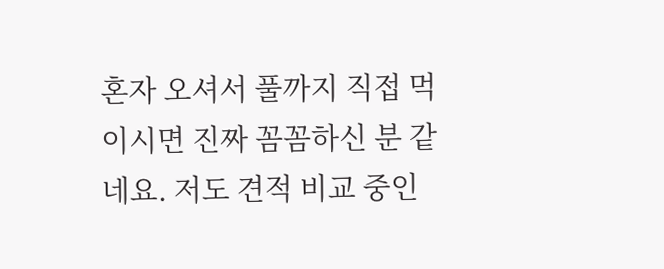혼자 오셔서 풀까지 직접 먹이시면 진짜 꼼꼼하신 분 같네요. 저도 견적 비교 중인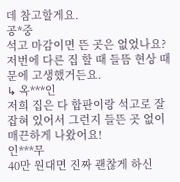데 참고할게요.
공*중
석고 마감이면 뜬 곳은 없었나요? 저번에 다른 집 할 때 들뜸 현상 때문에 고생했거든요.
↳ 옥***인
저희 집은 다 합판이랑 석고로 잘 잡혀 있어서 그런지 들뜬 곳 없이 매끈하게 나왔어요!
인***무
40만 원대면 진짜 괜찮게 하신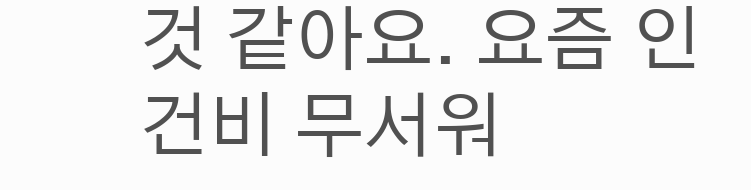것 같아요. 요즘 인건비 무서워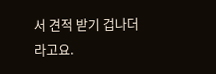서 견적 받기 겁나더라고요.